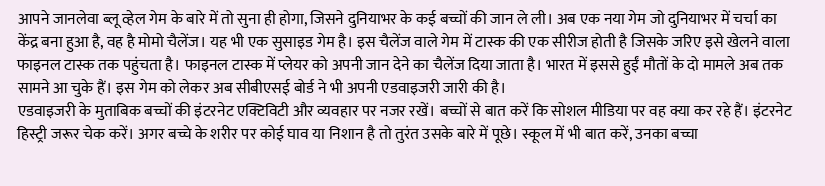आपने जानलेवा ब्लू व्हेल गेम के बारे में तो सुना ही होगा, जिसने दुनियाभर के कई बच्चों की जान ले ली। अब एक नया गेम जो दुनियाभर में चर्चा का केंद्र बना हुआ है, वह है मोमो चैलेंज। यह भी एक सुसाइड गेम है। इस चैलेंज वाले गेम में टास्क की एक सीरीज होती है जिसके जरिए इसे खेलने वाला फाइनल टास्क तक पहुंचता है। फाइनल टास्क में प्लेयर को अपनी जान देने का चैलेंज दिया जाता है। भारत में इससे हुईं मौतों के दो मामले अब तक सामने आ चुके हैं। इस गेम को लेकर अब सीबीएसई बोर्ड ने भी अपनी एडवाइजरी जारी की है।
एडवाइजरी के मुताबिक बच्चों की इंटरनेट एक्टिविटी और व्यवहार पर नजर रखें। बच्चों से बात करें कि सोशल मीडिया पर वह क्या कर रहे हैं। इंटरनेट हिस्ट्री जरूर चेक करें। अगर बच्चे के शरीर पर कोई घाव या निशान है तो तुरंत उसके बारे में पूछे। स्कूल में भी बात करें, उनका बच्चा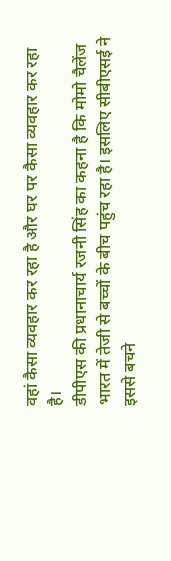वहां कैसा व्यवहार कर रहा है और घर पर कैसा व्यवहार कर रहा है।
डीपीएस की प्रधानाचार्य रजनी सिंह का कहना है कि मोमो चैलेंज भारत में तेजी से बच्चों के बीच पहुंच रहा है। इसलिए सीबीएसई ने इससे बचने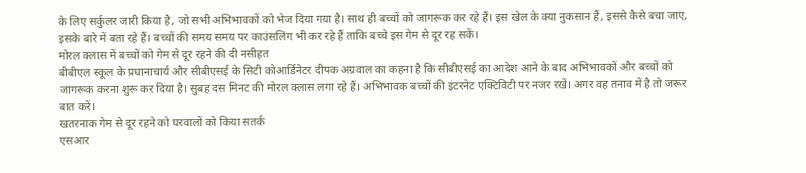के लिए सर्कुलर जारी किया है, जो सभी अभिभावकों को भेज दिया गया है। साथ ही बच्चों को जागरूक कर रहे हैं। इस खेल के क्या नुकसान हैं, इससे कैसे बचा जाए, इसके बारे में बता रहे हैं। बच्चों की समय समय पर काउंसलिंग भी कर रहे हैं ताकि बच्चे इस गेम से दूर रह सकें।
मोरल क्लास में बच्चों को गेम से दूर रहने की दी नसीहत
बीबीएल स्कूल के प्रधानाचार्य और सीबीएसई के सिटी कोआर्डिनेटर दीपक अग्रवाल का कहना है कि सीबीएसई का आदेश आने के बाद अभिभावकों और बच्चों को जागरूक करना शुरू कर दिया है। सुबह दस मिनट की मोरल क्लास लगा रहे हैं। अभिभावक बच्चों की इंटरनेट एक्टिविटी पर नजर रखें। अगर वह तनाव में है तो जरूर बात करें।
खतरनाक गेम से दूर रहने को घरवालों को किया सतर्क
एसआर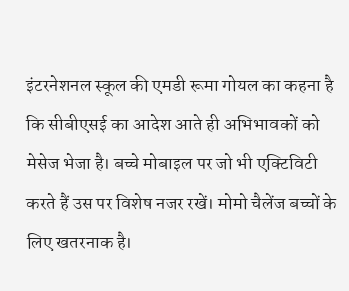इंटरनेशनल स्कूल की एमडी रूमा गोयल का कहना है कि सीबीएसई का आदेश आते ही अभिभावकों को मेसेज भेजा है। बच्चे मोबाइल पर जो भी एक्टिविटी करते हैं उस पर विशेष नजर रखें। मोमो चैलेंज बच्चों के लिए खतरनाक है।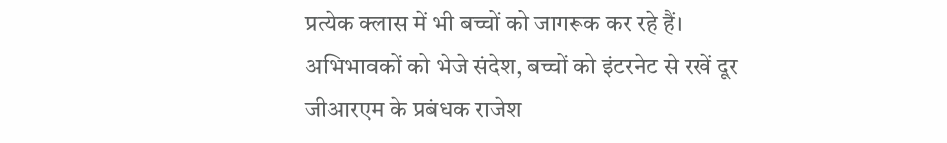प्रत्येक क्लास में भी बच्चों को जागरूक कर रहे हैं।
अभिभावकों को भेजे संदेश, बच्चों को इंटरनेट से रखें दूर
जीआरएम के प्रबंधक राजेश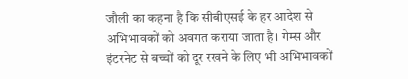जौली का कहना है कि सीबीएसई के हर आदेश से अभिभावकों को अवगत कराया जाता है। गेम्स और इंटरनेट से बच्चों को दूर रखने के लिए भी अभिभावकों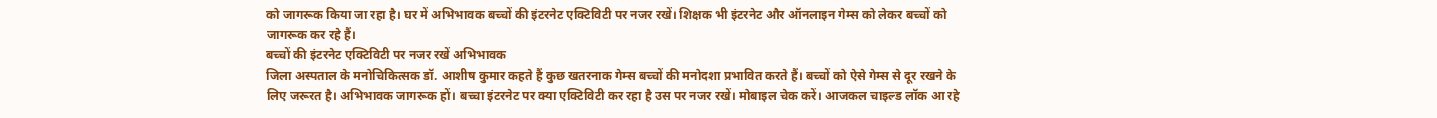को जागरूक किया जा रहा है। घर में अभिभावक बच्चों की इंटरनेट एक्टिविटी पर नजर रखें। शिक्षक भी इंटरनेट और ऑनलाइन गेम्स को लेकर बच्चों को जागरूक कर रहे हैं।
बच्चों की इंटरनेट एक्टिविटी पर नजर रखें अभिभावक
जिला अस्पताल के मनोचिकित्सक डॉ. आशीष कुमार कहते हैं कुछ खतरनाक गेम्स बच्चों की मनोदशा प्रभावित करते हैं। बच्चों को ऐसे गेम्स से दूर रखने के लिए जरूरत है। अभिभावक जागरूक हों। बच्चा इंटरनेट पर क्या एक्टिविटी कर रहा है उस पर नजर रखें। मोबाइल चेक करें। आजकल चाइल्ड लॉक आ रहे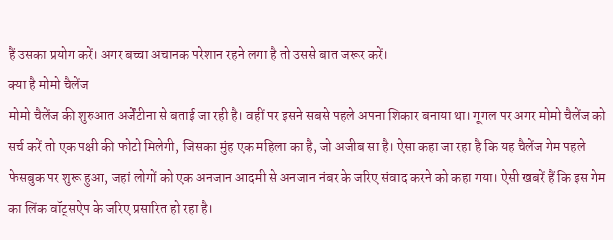हैं उसका प्रयोग करें। अगर बच्चा अचानक परेशान रहने लगा है तो उससे बात जरूर करें।
क्या है मोमो चैलेंज
मोमो चैलेंज की शुरुआत अर्जेंटीना से बताई जा रही है। वहीं पर इसने सबसे पहले अपना शिकार बनाया था। गूगल पर अगर मोमो चैलेंज को सर्च करें तो एक पक्षी की फोटो मिलेगी, जिसका मुंह एक महिला का है, जो अजीब सा है। ऐसा कहा जा रहा है कि यह चैलेंज गेम पहले फेसबुक पर शुरू हुआ, जहां लोगों को एक अनजान आदमी से अनजान नंबर के जरिए संवाद करने को कहा गया। ऐसी खबरें हैं कि इस गेम का लिंक वॉट्सऐप के जरिए प्रसारित हो रहा है।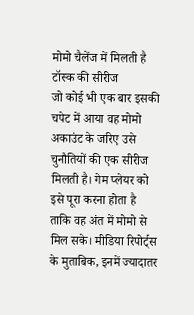मोमो चैलेंज में मिलती है टॉस्क की सीरीज
जो कोई भी एक बार इसकी चपेट में आया वह मोमो अकाउंट के जरिए उसे चुनौतियों की एक सीरीज मिलती है। गेम प्लेयर को इसे पूरा करना होता है ताकि वह अंत में मोमो से मिल सके। मीडिया रिपोर्ट्स के मुताबिक, इनमें ज्यादातर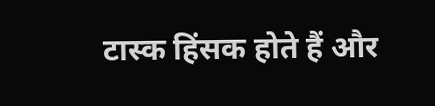टास्क हिंसक होते हैं और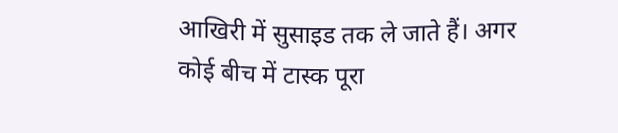आखिरी में सुसाइड तक ले जाते हैं। अगर कोई बीच में टास्क पूरा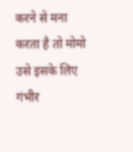करने से मना करता है तो मोमो उसे इसके लिए गंभीर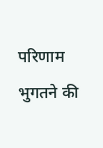परिणाम भुगतने की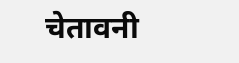चेतावनी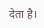देता है।